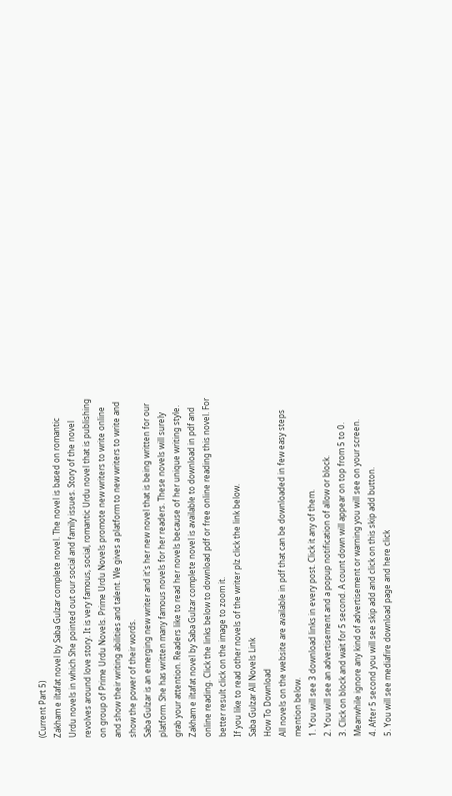(Current Part 5)
Zakham e iltafat novel by Saba Gulzar complete novel. The novel is based on romantic Urdu novels in which She pointed out our social and family issues. Story of the novel revolves around love story. It is very famous, social, romantic Urdu novel that is publishing on group of Prime Urdu Novels. Prime Urdu Novels promote new writers to write online and show their writing abilities and talent. We gives a platform to new writers to write and show the power of their words.
Saba Gulzar is an emerging new writer and it's her new novel that is being written for our platform. She has written many famous novels for her readers. These novels will surely grab your attention. Readers like to read her novels because of her unique writing style.
Zakham e iltafat novel by Saba Gulzar complete novel is available to download in pdf and online reading. Click the links below to download pdf or free online reading this novel. For better result click on the image to zoom it.
If you like to read other novels of the writer plz click the link below.
Saba Gulzar All Novels Link
How To Download
All novels on the website are available in pdf that can be downloaded in few easy steps mention below.
1. You will see 3 download links in every post. Click it any of them.
2. You will see an advertisement and a popup notification of allow or block.
3. Click on block and wait for 5 second. A count down will appear on top from 5 to 0. Meanwhile ignore any kind of advertisement or warning you will see on your screen.
4. After 5 second you will see skip add and click on this skip add button.
5. You will see mediafire download page and here click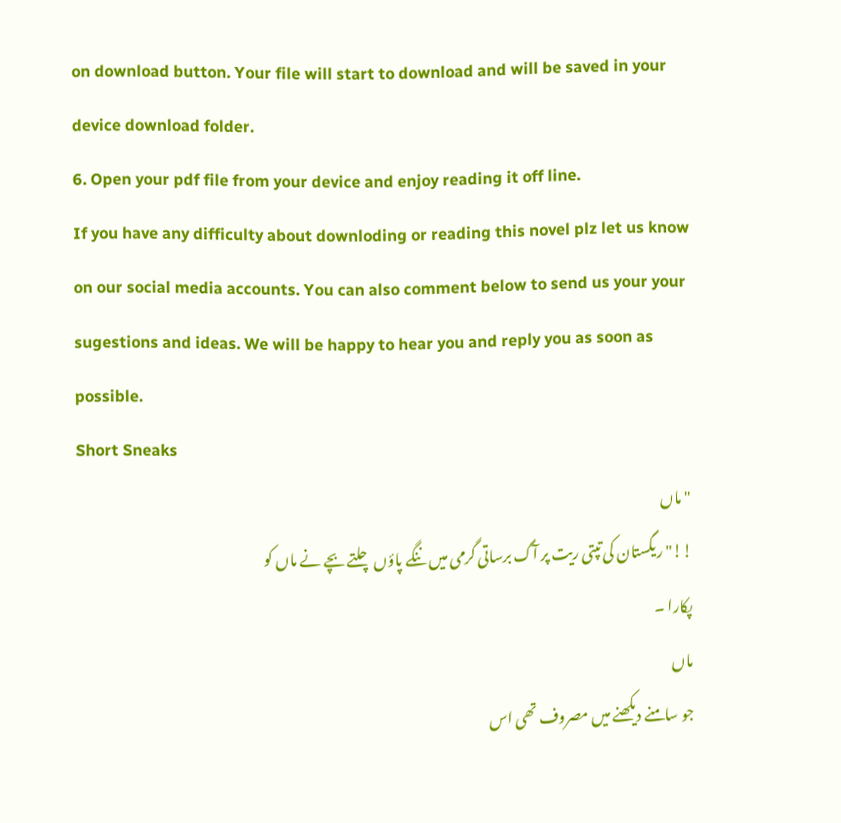on download button. Your file will start to download and will be saved in your device download folder.
6. Open your pdf file from your device and enjoy reading it off line.
If you have any difficulty about downloding or reading this novel plz let us know on our social media accounts. You can also comment below to send us your your sugestions and ideas. We will be happy to hear you and reply you as soon as possible.
Short Sneaks
"ماں
!!" ریگستان کی تپتی ریت پر آگ برساتی گرمی میں ننگے پاؤں چلتے بچے نے ماں کو
پکارا ۔
ماں
جو سامنے دیکھنے میں مصروف تھی اس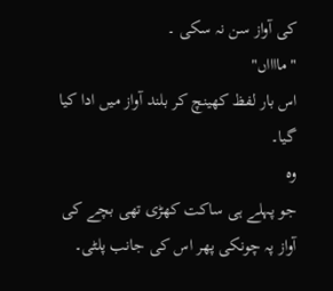کی آواز سن نہ سکی ۔
"مااااں"
اس بار لفظ کھینچ کر بلند آواز میں ادا کیا گیا۔
وہ
جو پہلے ہی ساکت کھڑی تھی بچے کی آواز پہ چونکی پھر اس کی جانب پلٹی۔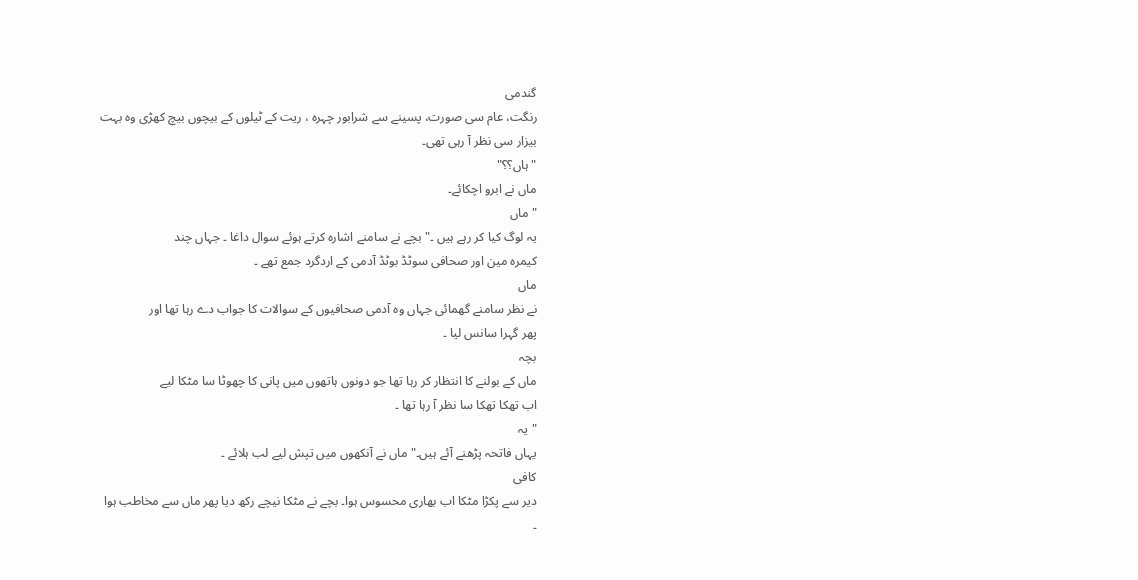گندمی
رنگت، عام سی صورت، پسینے سے شرابور چہرہ ، ریت کے ٹیلوں کے بیچوں بیچ کھڑی وہ بہت
بیزار سی نظر آ رہی تھی۔
"ہاں؟؟"
ماں نے ابرو اچکائے۔
"ماں
یہ لوگ کیا کر رہے ہیں ۔" بچے نے سامنے اشارہ کرتے ہوئے سوال داغا ۔ جہاں چند
کیمرہ مین اور صحافی سوٹڈ بوٹڈ آدمی کے اردگرد جمع تھے ۔
ماں
نے نظر سامنے گھمائی جہاں وہ آدمی صحافیوں کے سوالات کا جواب دے رہا تھا اور
پھر گہرا سانس لیا ۔
بچہ
ماں کے بولنے کا انتظار کر رہا تھا جو دونوں ہاتھوں میں پانی کا چھوٹا سا مٹکا لیے
اب تھکا تھکا سا نظر آ رہا تھا ۔
"یہ
یہاں فاتحہ پڑھنے آئے ہیں۔" ماں نے آنکھوں میں تپش لیے لب ہلائے ۔
کافی
دیر سے پکڑا مٹکا اب بھاری محسوس ہوا۔ بچے نے مٹکا نیچے رکھ دیا پھر ماں سے مخاطب ہوا
۔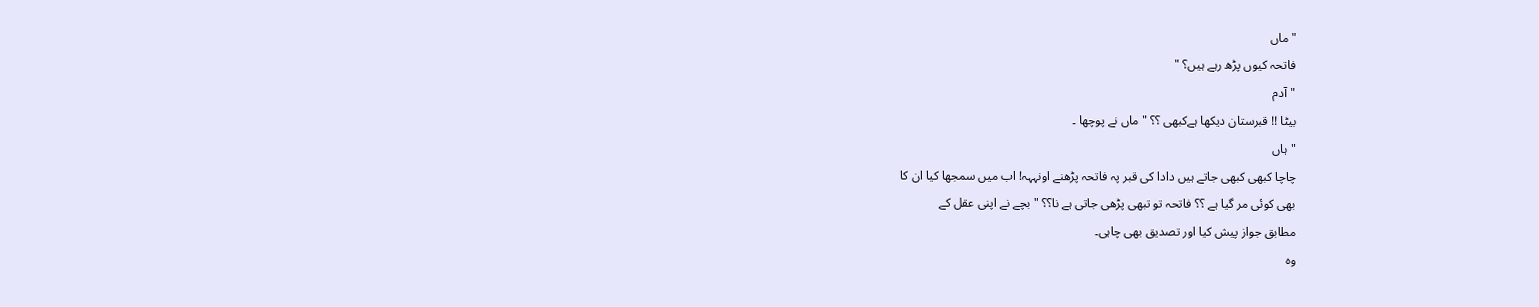"ماں
فاتحہ کیوں پڑھ رہے ہیں؟ "
"آدم
بیٹا !! قبرستان دیکھا ہےکبھی ؟؟ "ماں نے پوچھا ۔
"ہاں
چاچا کبھی کبھی جاتے ہیں دادا کی قبر پہ فاتحہ پڑھنے اونہہہ! اب میں سمجھا کیا ان کا
بھی کوئی مر گیا ہے ؟؟ فاتحہ تو تبھی پڑھی جاتی ہے نا؟؟ " بچے نے اپنی عقل کے
مطابق جواز پیش کیا اور تصدیق بھی چاہی۔
وہ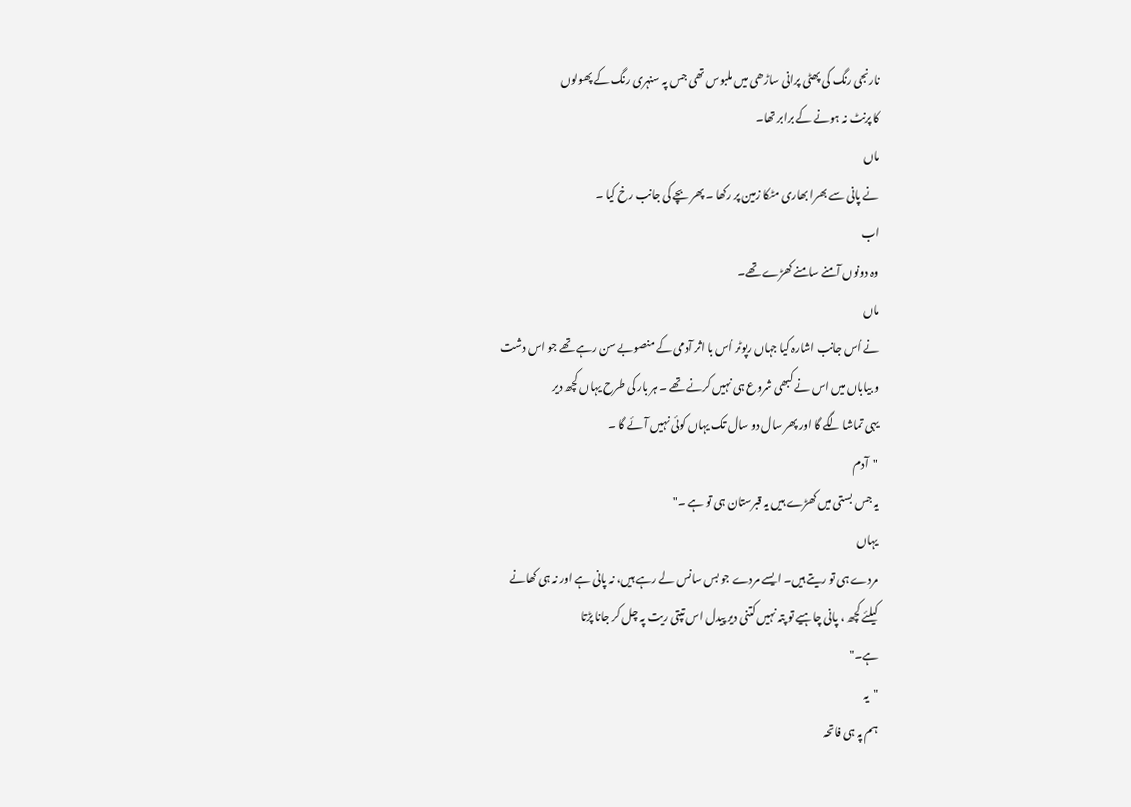نارنجی رنگ کی پھٹی پرانی ساڑھی میں ملبوس تھی جس پہ سنہری رنگ کے پھولوں
کا پرنٹ نہ ہونے کے برابر تھا۔
ماں
نے پانی سے بھرا بھاری مٹکا زمین پر رکھا ۔ پھر بچے کی جانب رخ کیا ۔
اب
وہ دونوں آمنے سامنے کھڑے تھے۔
ماں
نے اُس جانب اشارہ کیا جہاں رپوٹر اُس با اثر آدمی کے منصوبے سن رہے تھے جو اس دشت
و بیاباں میں اس نے کبھی شروع ہی نہیں کرنے تھے ۔ ہر بار کی طرح یہاں کچھ دیر
یہی تماشا لگے گا اور پھر سال دو سال تک یہاں کوئی نہیں آئے گا ۔
"آدم
یہ جس بستی میں کھڑے ہیں یہ قبرستان ہی تو ہے ۔"
یہاں
مردے ہی تو ریتے ہیں۔ ایسے مردے جو بس سانس لے رہے ہیں، نہ پانی ہے اور نہ ہی کھانے
کیلئے کچھ ، پانی چاہیے تو پتہ نہیں کتنی دیر پیدل اس تپتی ریت پہ چل کر جانا پڑتا
ہے۔"
"یہ
ہم پہ ہی فاتحہ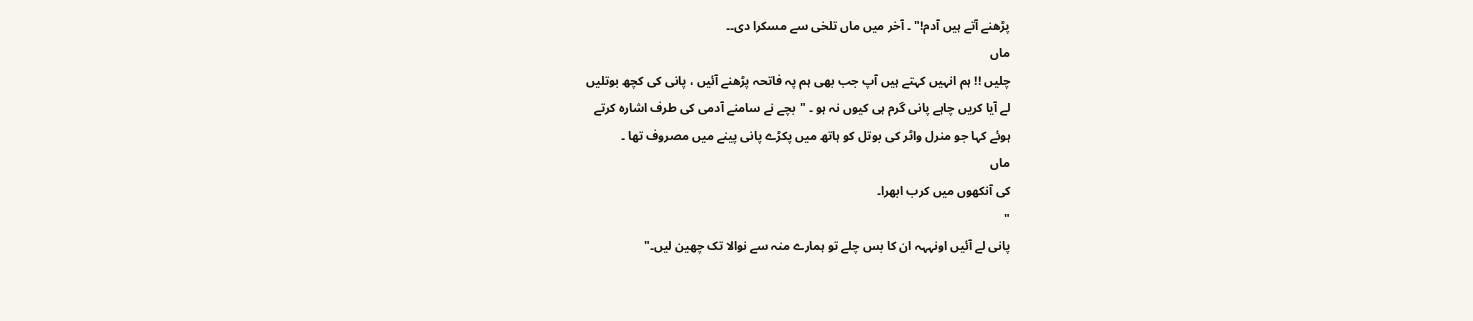پڑھنے آتے ہیں آدم!" ۔ آخر میں ماں تلخی سے مسکرا دی۔۔
ماں
چلیں !! ہم انہیں کہتے ہیں آپ جب بھی ہم پہ فاتحہ پڑھنے آئیں ، پانی کی کچھ بوتلیں
لے آیا کریں چاہے پانی گرم ہی کیوں نہ ہو ۔ "بچے نے سامنے آدمی کی طرف اشارہ کرتے
ہوئے کہا جو منرل واٹر کی بوتل کو ہاتھ میں پکڑے پانی پینے میں مصروف تھا ۔
ماں
کی آنکھوں میں کرب ابھرا۔
"
پانی لے آئیں اونہہہ ان کا بس چلے تو ہمارے منہ سے نوالا تک چھین لیں۔"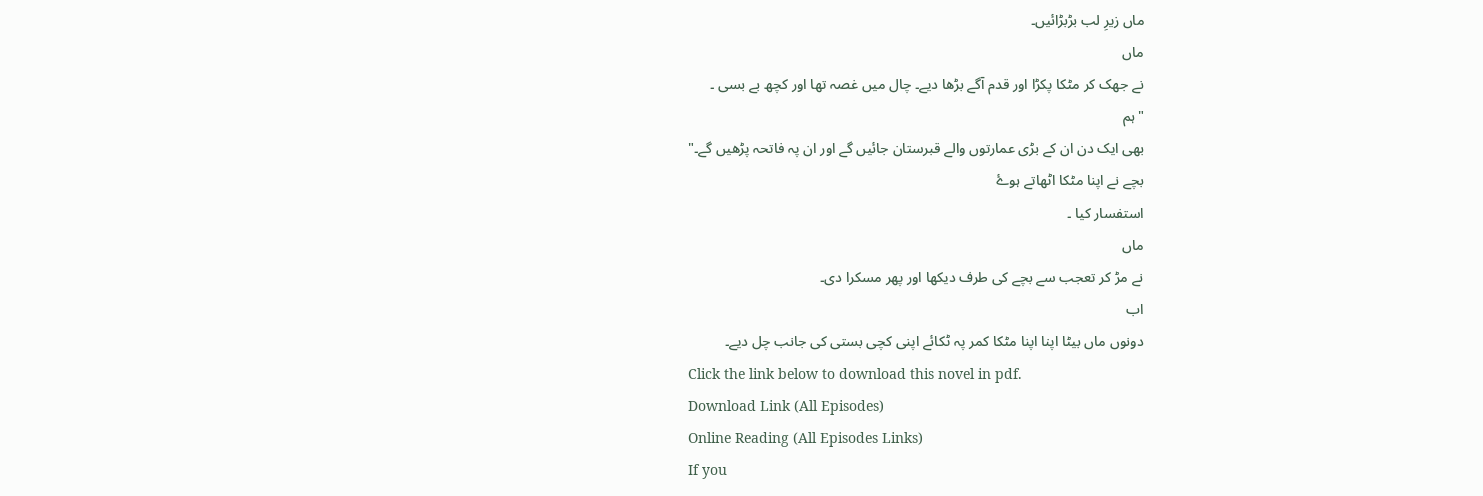ماں زیرِ لب بڑبڑائیں۔
ماں
نے جھک کر مٹکا پکڑا اور قدم آگے بڑھا دیے۔ چال میں غصہ تھا اور کچھ بے بسی ۔
"ہم
بھی ایک دن ان کے بڑی عمارتوں والے قبرستان جائیں گے اور ان پہ فاتحہ پڑھیں گے۔"
بچے نے اپنا مٹکا اٹھاتے ہوۓ
استفسار کیا ۔
ماں
نے مڑ کر تعجب سے بچے کی طرف دیکھا اور پھر مسکرا دی۔
اب
دونوں ماں بیٹا اپنا اپنا مٹکا کمر پہ ٹکائے اپنی کچی بستی کی جانب چل دیے۔
Click the link below to download this novel in pdf.
Download Link (All Episodes)
Online Reading (All Episodes Links)
If you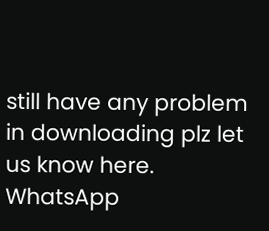still have any problem in downloading plz let us know here.
WhatsApp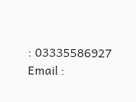: 03335586927
Email :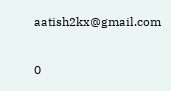aatish2kx@gmail.com

0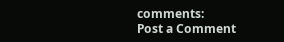comments:
Post a Comment